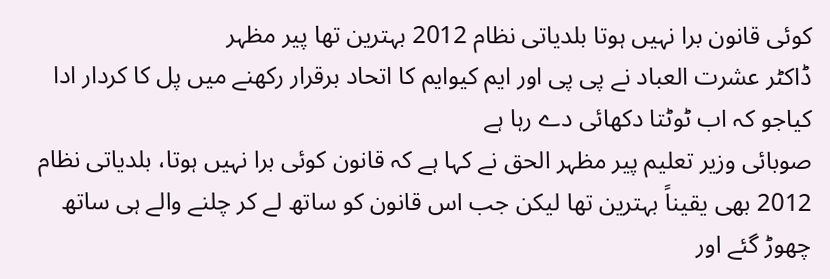کوئی قانون برا نہیں ہوتا بلدیاتی نظام 2012 بہترین تھا پیر مظہر
ڈاکٹر عشرت العباد نے پی پی اور ایم کیوایم کا اتحاد برقرار رکھنے میں پل کا کردار ادا کیاجو کہ اب ٹوٹتا دکھائی دے رہا ہے
صوبائی وزیر تعلیم پیر مظہر الحق نے کہا ہے کہ قانون کوئی برا نہیں ہوتا، بلدیاتی نظام 2012 بھی یقیناً بہترین تھا لیکن جب اس قانون کو ساتھ لے کر چلنے والے ہی ساتھ چھوڑ گئے اور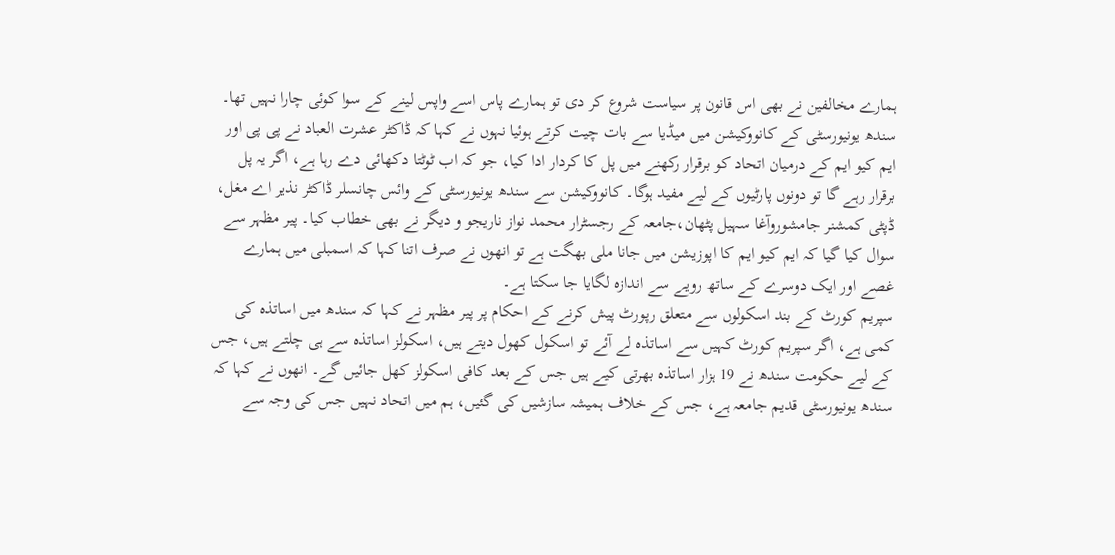ہمارے مخالفین نے بھی اس قانون پر سیاست شروع کر دی تو ہمارے پاس اسے واپس لینے کے سوا کوئی چارا نہیں تھا۔
سندھ یونیورسٹی کے کانووکیشن میں میڈیا سے بات چیت کرتے ہوئیا نہوں نے کہا کہ ڈاکٹر عشرت العباد نے پی پی اور ایم کیو ایم کے درمیان اتحاد کو برقرار رکھنے میں پل کا کردار ادا کیا، جو کہ اب ٹوٹتا دکھائی دے رہا ہے، اگر یہ پل برقرار رہے گا تو دونوں پارٹیوں کے لیے مفید ہوگا۔ کانووکیشن سے سندھ یونیورسٹی کے وائس چانسلر ڈاکٹر نذیر اے مغل، ڈپٹی کمشنر جامشوروآغا سہیل پٹھان،جامعہ کے رجسٹرار محمد نواز ناریجو و دیگر نے بھی خطاب کیا۔ پیر مظہر سے سوال کیا گیا کہ ایم کیو ایم کا اپوزیشن میں جانا ملی بھگت ہے تو انھوں نے صرف اتنا کہا کہ اسمبلی میں ہمارے غصے اور ایک دوسرے کے ساتھ رویے سے اندازہ لگایا جا سکتا ہے۔
سپریم کورٹ کے بند اسکولوں سے متعلق رپورٹ پیش کرنے کے احکام پر پیر مظہر نے کہا کہ سندھ میں اساتذہ کی کمی ہے، اگر سپریم کورٹ کہیں سے اساتذہ لے آئے تو اسکول کھول دیتے ہیں، اسکولز اساتذہ سے ہی چلتے ہیں، جس کے لیے حکومت سندھ نے 19 ہزار اساتذہ بھرتی کیے ہیں جس کے بعد کافی اسکولز کھل جائیں گے۔ انھوں نے کہا کہ سندھ یونیورسٹی قدیم جامعہ ہے، جس کے خلاف ہمیشہ سازشیں کی گئیں، ہم میں اتحاد نہیں جس کی وجہ سے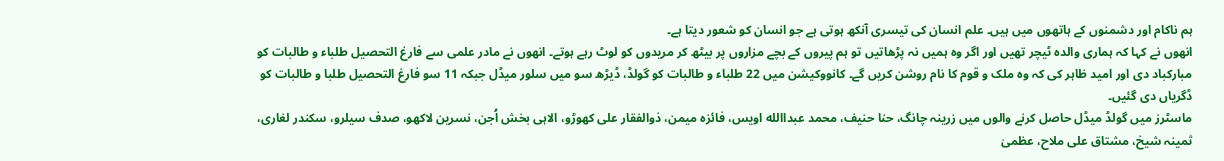ہم ناکام اور دشمنوں کے ہاتھوں میں ہیں۔ علم انسان کی تیسری آنکھ ہوتی ہے جو انسان کو شعور دیتا ہے۔
انھوں نے کہا کہ ہماری والدہ ٹیچر تھیں اور اگر وہ ہمیں نہ پڑھاتیں تو ہم پیروں کے بچے مزاروں پر بیٹھ کر مریدوں کو لوٹ رہے ہوتے۔ انھوں نے مادر علمی سے فارغ التحصیل طلباء و طالبات کو مبارکباد دی اور امید ظاہر کی کہ وہ ملک و قوم کا نام روشن کریں گے۔ کانووکیشن میں 22 طلباء و طالبات کو گولڈ، ڈیڑھ سو میں سلور میڈل جبکہ 11 سو فارغ التحصیل طلبا و طالبات کو ڈگریاں دی گئیں۔
ماسٹرز میں گولڈ میڈل حاصل کرنے والوں میں زرینہ چانگ، حنا حنیف، محمد عبداالله اویس، فائزہ میمن، ذوالفقار علی کھوڑو، الاہی بخش اُجن، نسرین لاکھو، صدف سیلرو، سکندر لغاری، ثمینہ شیخ، مشتاق علی ملاح، عظمیٰ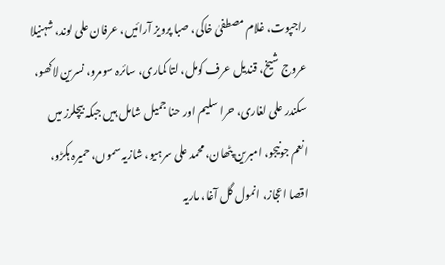راجپوت، غلام مصطفیٰ خاکی، صبا پرویز آرائیں، عرفان علی لوند، شہنیلا عروج شیخ، قندیل عرف کومل، لتا کماری، سائرہ سومرو، نسرین لاکھو، سکندر علی لغاری، حرا سلیم اور حنا جمیل شامل ہیں جبکہ بیچلرز میں انعم جونیجو، امبرین پٹھان، محمد علی سرہیو، شازیہ سموں، حمیرہ ہکڑو، اقصا اعجاز، انمول گل آغا، ماریہ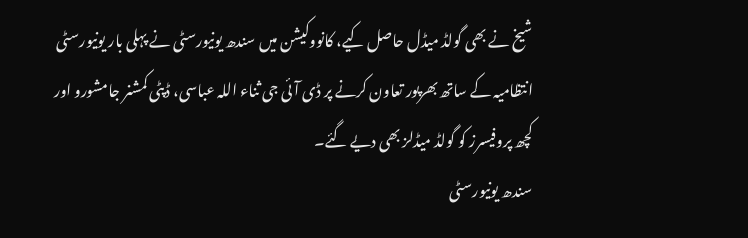شیخ نے بھی گولڈ میڈل حاصل کیے، کانووکیشن میں سندھ یونیورسٹی نے پہلی بار یونیورسٹی انتظامیہ کے ساتھ بھرپور تعاون کرنے پر ڈی آئی جی ثناء اللہ عباسی، ڈپٹی کمشنر جامشورو اور کچھ پروفیسرز کو گولڈ میڈلز بھی دیے گئے۔
سندھ یونیورسٹی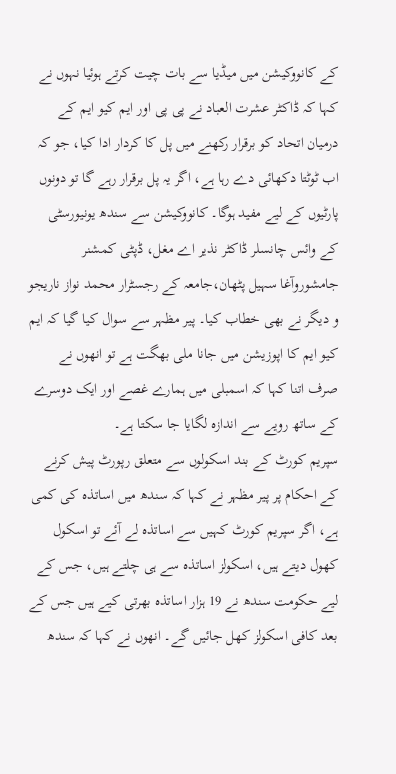کے کانووکیشن میں میڈیا سے بات چیت کرتے ہوئیا نہوں نے کہا کہ ڈاکٹر عشرت العباد نے پی پی اور ایم کیو ایم کے درمیان اتحاد کو برقرار رکھنے میں پل کا کردار ادا کیا، جو کہ اب ٹوٹتا دکھائی دے رہا ہے، اگر یہ پل برقرار رہے گا تو دونوں پارٹیوں کے لیے مفید ہوگا۔ کانووکیشن سے سندھ یونیورسٹی کے وائس چانسلر ڈاکٹر نذیر اے مغل، ڈپٹی کمشنر جامشوروآغا سہیل پٹھان،جامعہ کے رجسٹرار محمد نواز ناریجو و دیگر نے بھی خطاب کیا۔ پیر مظہر سے سوال کیا گیا کہ ایم کیو ایم کا اپوزیشن میں جانا ملی بھگت ہے تو انھوں نے صرف اتنا کہا کہ اسمبلی میں ہمارے غصے اور ایک دوسرے کے ساتھ رویے سے اندازہ لگایا جا سکتا ہے۔
سپریم کورٹ کے بند اسکولوں سے متعلق رپورٹ پیش کرنے کے احکام پر پیر مظہر نے کہا کہ سندھ میں اساتذہ کی کمی ہے، اگر سپریم کورٹ کہیں سے اساتذہ لے آئے تو اسکول کھول دیتے ہیں، اسکولز اساتذہ سے ہی چلتے ہیں، جس کے لیے حکومت سندھ نے 19 ہزار اساتذہ بھرتی کیے ہیں جس کے بعد کافی اسکولز کھل جائیں گے۔ انھوں نے کہا کہ سندھ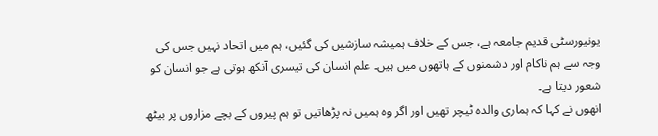یونیورسٹی قدیم جامعہ ہے، جس کے خلاف ہمیشہ سازشیں کی گئیں، ہم میں اتحاد نہیں جس کی وجہ سے ہم ناکام اور دشمنوں کے ہاتھوں میں ہیں۔ علم انسان کی تیسری آنکھ ہوتی ہے جو انسان کو شعور دیتا ہے۔
انھوں نے کہا کہ ہماری والدہ ٹیچر تھیں اور اگر وہ ہمیں نہ پڑھاتیں تو ہم پیروں کے بچے مزاروں پر بیٹھ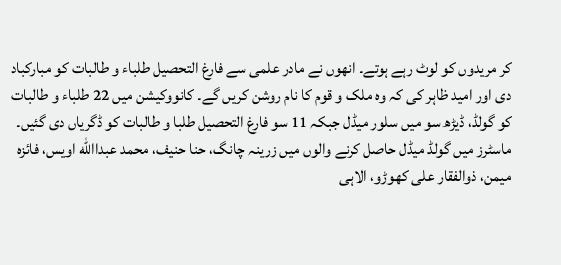کر مریدوں کو لوٹ رہے ہوتے۔ انھوں نے مادر علمی سے فارغ التحصیل طلباء و طالبات کو مبارکباد دی اور امید ظاہر کی کہ وہ ملک و قوم کا نام روشن کریں گے۔ کانووکیشن میں 22 طلباء و طالبات کو گولڈ، ڈیڑھ سو میں سلور میڈل جبکہ 11 سو فارغ التحصیل طلبا و طالبات کو ڈگریاں دی گئیں۔
ماسٹرز میں گولڈ میڈل حاصل کرنے والوں میں زرینہ چانگ، حنا حنیف، محمد عبداالله اویس، فائزہ میمن، ذوالفقار علی کھوڑو، الاہی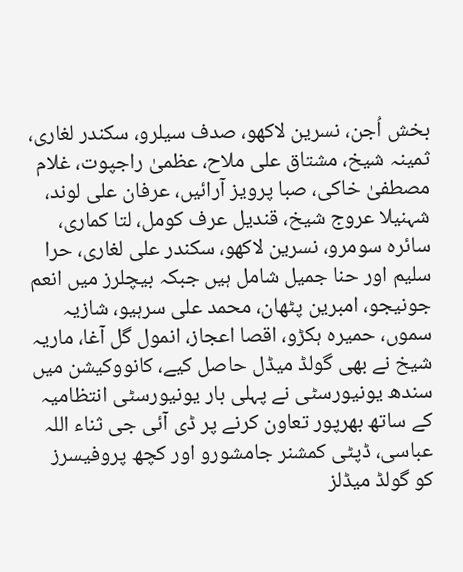بخش اُجن، نسرین لاکھو، صدف سیلرو، سکندر لغاری، ثمینہ شیخ، مشتاق علی ملاح، عظمیٰ راجپوت، غلام مصطفیٰ خاکی، صبا پرویز آرائیں، عرفان علی لوند، شہنیلا عروج شیخ، قندیل عرف کومل، لتا کماری، سائرہ سومرو، نسرین لاکھو، سکندر علی لغاری، حرا سلیم اور حنا جمیل شامل ہیں جبکہ بیچلرز میں انعم جونیجو، امبرین پٹھان، محمد علی سرہیو، شازیہ سموں، حمیرہ ہکڑو، اقصا اعجاز، انمول گل آغا، ماریہ شیخ نے بھی گولڈ میڈل حاصل کیے، کانووکیشن میں سندھ یونیورسٹی نے پہلی بار یونیورسٹی انتظامیہ کے ساتھ بھرپور تعاون کرنے پر ڈی آئی جی ثناء اللہ عباسی، ڈپٹی کمشنر جامشورو اور کچھ پروفیسرز کو گولڈ میڈلز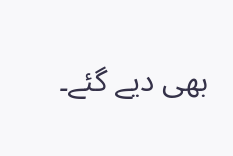بھی دیے گئے۔